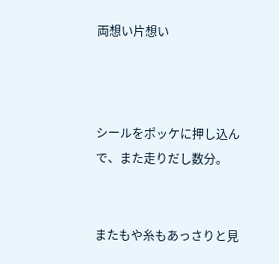両想い片想い



シールをポッケに押し込んで、また走りだし数分。


またもや糸もあっさりと見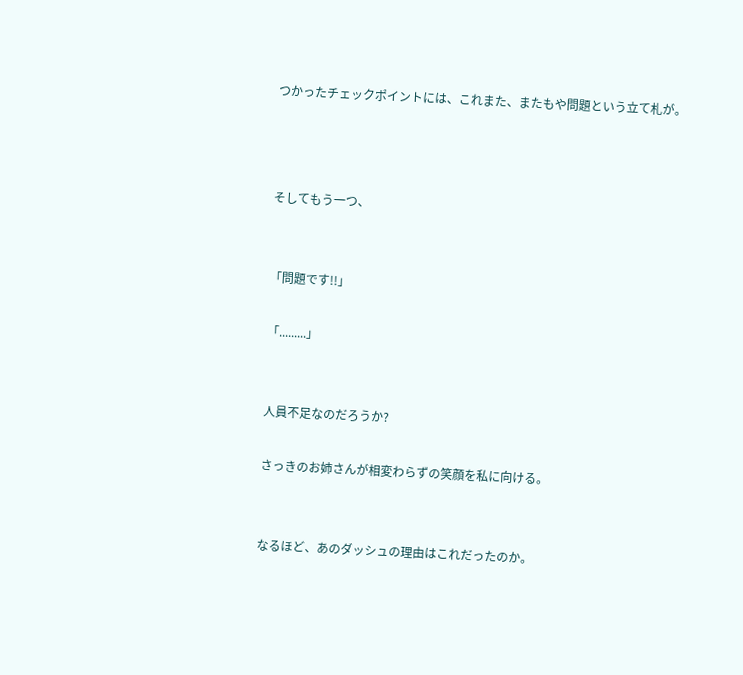つかったチェックポイントには、これまた、またもや問題という立て札が。



そしてもう一つ、


「問題です!!」

「.........」


人員不足なのだろうか?

さっきのお姉さんが相変わらずの笑顔を私に向ける。


なるほど、あのダッシュの理由はこれだったのか。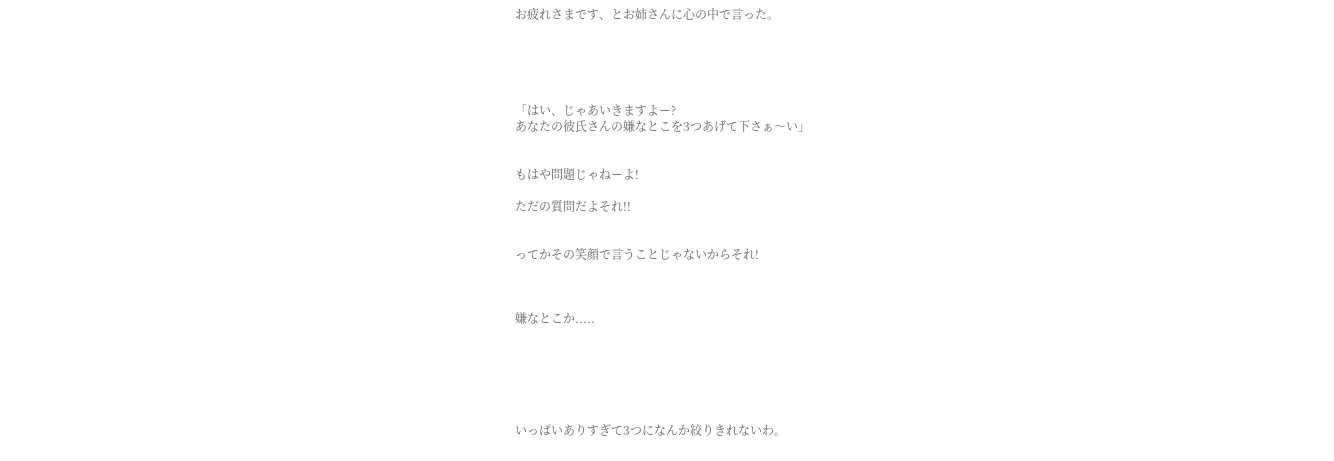お疲れさまです、とお姉さんに心の中で言った。





「はい、じゃあいきますよー?
あなたの彼氏さんの嫌なとこを3つあげて下さぁ〜い」


もはや問題じゃねーよ!

ただの質問だよそれ!!


ってかその笑顔で言うことじゃないからそれ!



嫌なとこか.....






いっぱいありすぎて3つになんか絞りきれないわ。